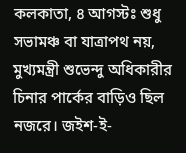কলকাতা, ৪ আগস্টঃ শুধু সভামঞ্চ বা যাত্রাপথ নয়, মুখ্যমন্ত্রী শুভেন্দু অধিকারীর চিনার পার্কের বাড়িও ছিল নজরে। জইশ-ই-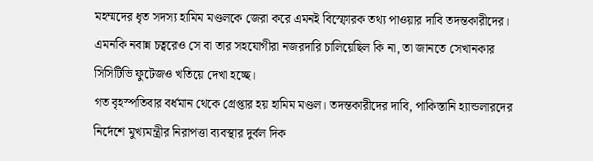মহম্মদের ধৃত সদস্য হামিম মণ্ডলকে জেরা করে এমনই বিস্ফোরক তথ্য পাওয়ার দাবি তদন্তকারীদের। এমনকি নবান্ন চত্বরেও সে বা তার সহযোগীরা নজরদারি চালিয়েছিল কি না, তা জানতে সেখানকার সিসিটিভি ফুটেজও খতিয়ে দেখা হচ্ছে।
গত বৃহস্পতিবার বর্ধমান থেকে গ্রেপ্তার হয় হামিম মণ্ডল। তদন্তকারীদের দাবি, পাকিস্তানি হ্যান্ডলারদের নির্দেশে মুখ্যমন্ত্রীর নিরাপত্তা ব্যবস্থার দুর্বল দিক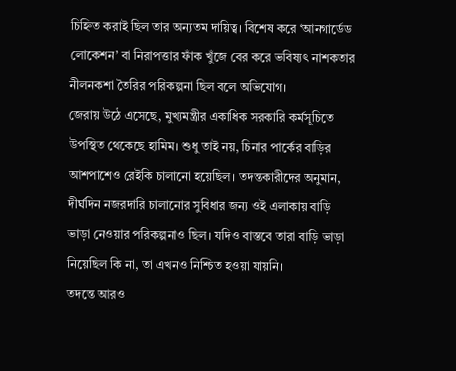চিহ্নিত করাই ছিল তার অন্যতম দায়িত্ব। বিশেষ করে ‘আনগার্ডেড লোকেশন’ বা নিরাপত্তার ফাঁক খুঁজে বের করে ভবিষ্যৎ নাশকতার নীলনকশা তৈরির পরিকল্পনা ছিল বলে অভিযোগ।
জেরায় উঠে এসেছে, মুখ্যমন্ত্রীর একাধিক সরকারি কর্মসূচিতে উপস্থিত থেকেছে হামিম। শুধু তাই নয়, চিনার পার্কের বাড়ির আশপাশেও রেইকি চালানো হয়েছিল। তদন্তকারীদের অনুমান, দীর্ঘদিন নজরদারি চালানোর সুবিধার জন্য ওই এলাকায় বাড়ি ভাড়া নেওয়ার পরিকল্পনাও ছিল। যদিও বাস্তবে তারা বাড়ি ভাড়া নিয়েছিল কি না, তা এখনও নিশ্চিত হওয়া যায়নি।
তদন্তে আরও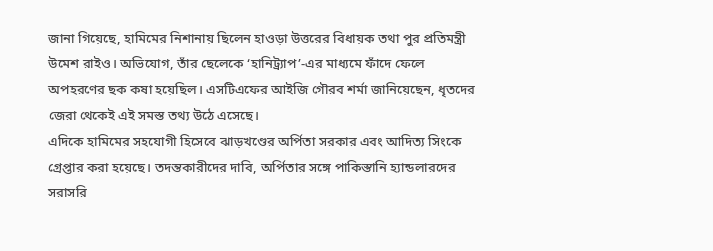জানা গিয়েছে, হামিমের নিশানায় ছিলেন হাওড়া উত্তরের বিধায়ক তথা পুর প্রতিমন্ত্রী উমেশ রাইও। অভিযোগ, তাঁর ছেলেকে ‘হানিট্র্যাপ’-এর মাধ্যমে ফাঁদে ফেলে অপহরণের ছক কষা হয়েছিল। এসটিএফের আইজি গৌরব শর্মা জানিয়েছেন, ধৃতদের জেরা থেকেই এই সমস্ত তথ্য উঠে এসেছে।
এদিকে হামিমের সহযোগী হিসেবে ঝাড়খণ্ডের অর্পিতা সরকার এবং আদিত্য সিংকে গ্রেপ্তার করা হয়েছে। তদন্তকারীদের দাবি, অর্পিতার সঙ্গে পাকিস্তানি হ্যান্ডলারদের সরাসরি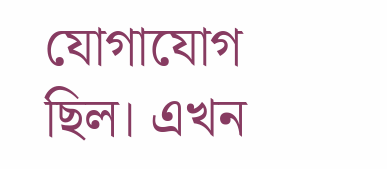যোগাযোগ ছিল। এখন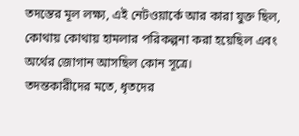তদন্তের মূল লক্ষ্য, এই নেটওয়ার্কে আর কারা যুক্ত ছিল, কোথায় কোথায় হামলার পরিকল্পনা করা হয়েছিল এবং অর্থের জোগান আসছিল কোন সূত্রে।
তদন্তকারীদের মতে, ধৃতদের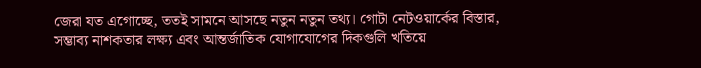জেরা যত এগোচ্ছে, ততই সামনে আসছে নতুন নতুন তথ্য। গোটা নেটওয়ার্কের বিস্তার, সম্ভাব্য নাশকতার লক্ষ্য এবং আন্তর্জাতিক যোগাযোগের দিকগুলি খতিয়ে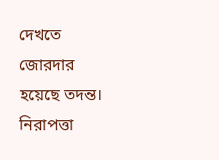দেখতে জোরদার হয়েছে তদন্ত। নিরাপত্তা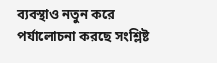ব্যবস্থাও নতুন করে পর্যালোচনা করছে সংশ্লিষ্ট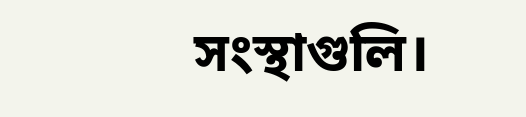সংস্থাগুলি।